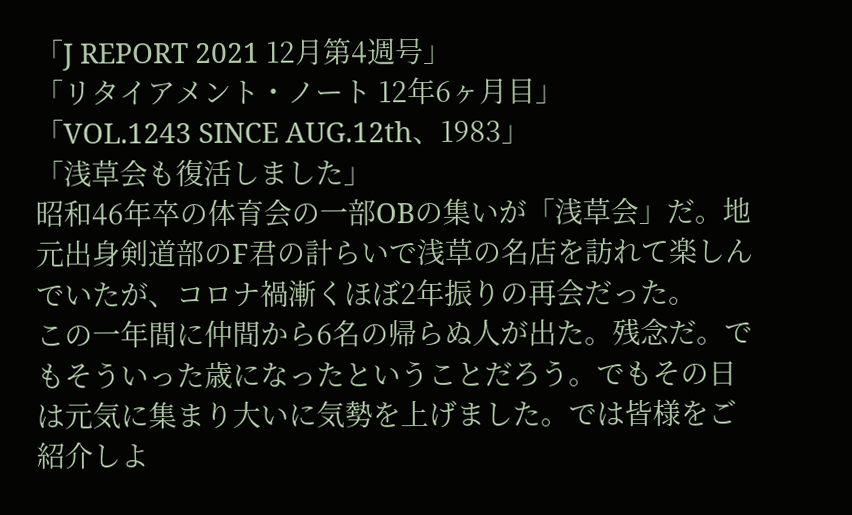「J REPORT 2021 12月第4週号」
「リタイアメント・ノート 12年6ヶ月目」
「VOL.1243 SINCE AUG.12th、1983」
「浅草会も復活しました」
昭和46年卒の体育会の一部OBの集いが「浅草会」だ。地元出身剣道部のF君の計らいで浅草の名店を訪れて楽しんでいたが、コロナ禍漸くほぼ2年振りの再会だった。
この一年間に仲間から6名の帰らぬ人が出た。残念だ。でもそういった歳になったということだろう。でもその日は元気に集まり大いに気勢を上げました。では皆様をご紹介しよ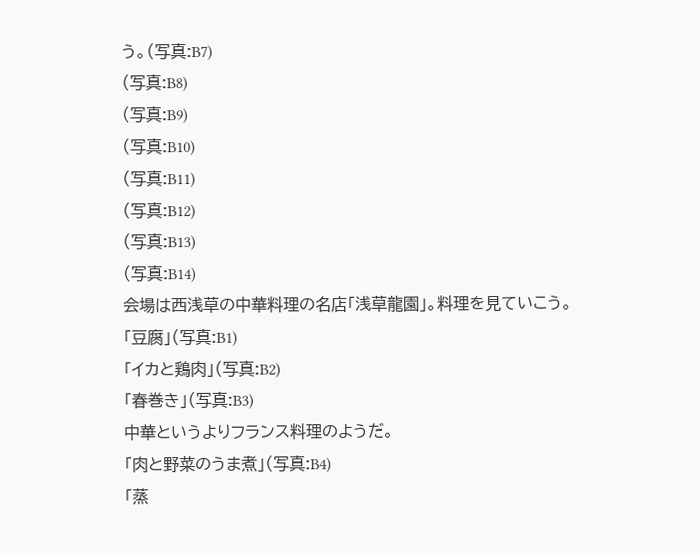う。(写真:B7)
(写真:B8)
(写真:B9)
(写真:B10)
(写真:B11)
(写真:B12)
(写真:B13)
(写真:B14)
会場は西浅草の中華料理の名店「浅草龍園」。料理を見ていこう。
「豆腐」(写真:B1)
「イカと鶏肉」(写真:B2)
「春巻き」(写真:B3)
中華というよりフランス料理のようだ。
「肉と野菜のうま煮」(写真:B4)
「蒸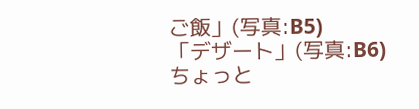ご飯」(写真:B5)
「デザート」(写真:B6)
ちょっと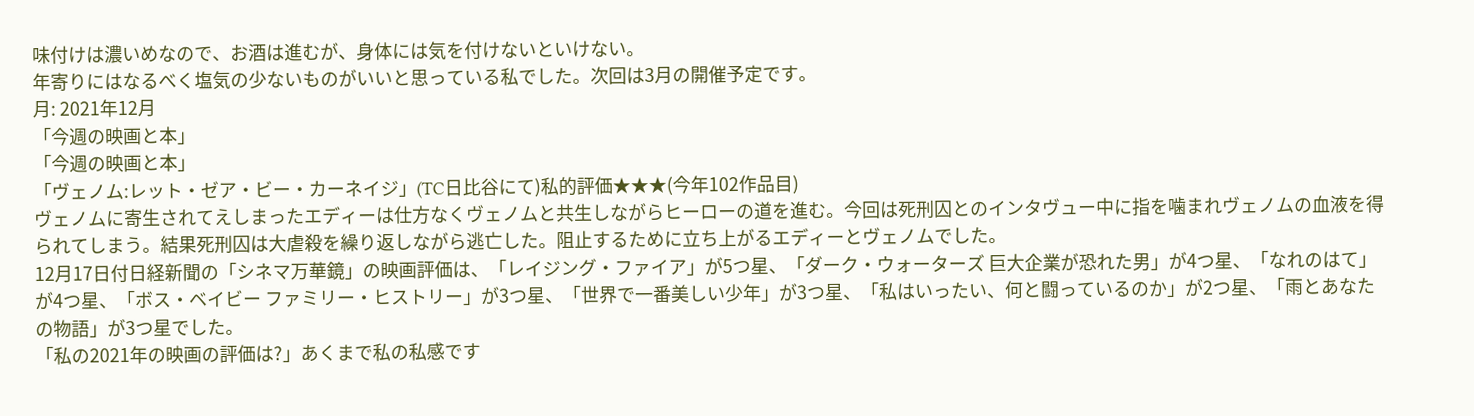味付けは濃いめなので、お酒は進むが、身体には気を付けないといけない。
年寄りにはなるべく塩気の少ないものがいいと思っている私でした。次回は3月の開催予定です。
月: 2021年12月
「今週の映画と本」
「今週の映画と本」
「ヴェノム:レット・ゼア・ビー・カーネイジ」(TC日比谷にて)私的評価★★★(今年102作品目)
ヴェノムに寄生されてえしまったエディーは仕方なくヴェノムと共生しながらヒーローの道を進む。今回は死刑囚とのインタヴュー中に指を噛まれヴェノムの血液を得られてしまう。結果死刑囚は大虐殺を繰り返しながら逃亡した。阻止するために立ち上がるエディーとヴェノムでした。
12月17日付日経新聞の「シネマ万華鏡」の映画評価は、「レイジング・ファイア」が5つ星、「ダーク・ウォーターズ 巨大企業が恐れた男」が4つ星、「なれのはて」が4つ星、「ボス・ベイビー ファミリー・ヒストリー」が3つ星、「世界で一番美しい少年」が3つ星、「私はいったい、何と闘っているのか」が2つ星、「雨とあなたの物語」が3つ星でした。
「私の2021年の映画の評価は?」あくまで私の私感です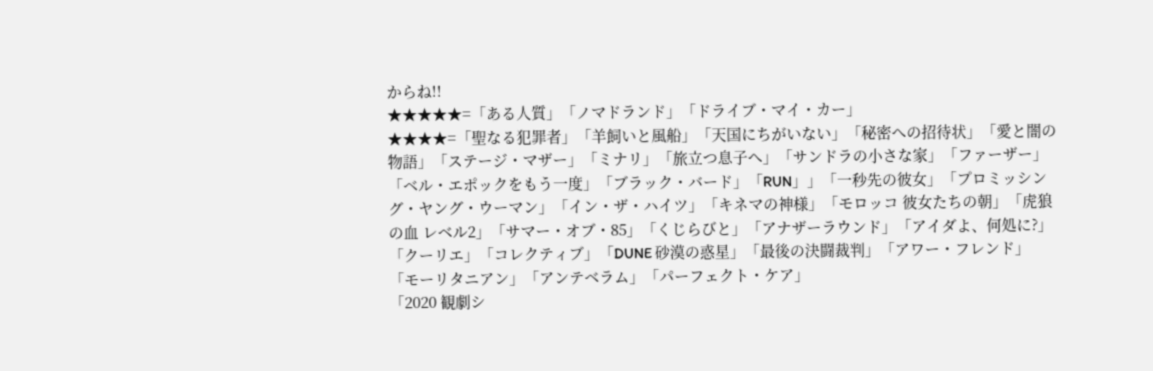からね!!
★★★★★=「ある人質」「ノマドランド」「ドライブ・マイ・カー」
★★★★=「聖なる犯罪者」「羊飼いと風船」「天国にちがいない」「秘密への招待状」「愛と闇の物語」「ステージ・マザー」「ミナリ」「旅立つ息子へ」「サンドラの小さな家」「ファーザー」「ベル・エポックをもう一度」「ブラック・バード」「RUN」」「一秒先の彼女」「プロミッシング・ヤング・ウーマン」「イン・ザ・ハイツ」「キネマの神様」「モロッコ 彼女たちの朝」「虎狼の血 レベル2」「サマー・オブ・85」「くじらびと」「アナザーラウンド」「アイダよ、何処に?」「クーリエ」「コレクティブ」「DUNE 砂漠の惑星」「最後の決闘裁判」「アワー・フレンド」「モーリタニアン」「アンテベラム」「パーフェクト・ケア」
「2020 観劇シ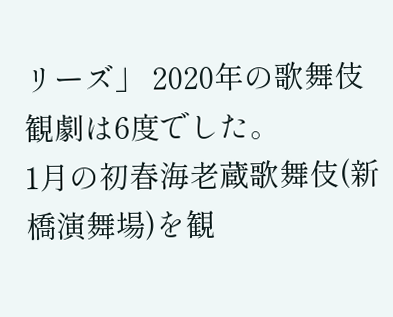リーズ」 2020年の歌舞伎観劇は6度でした。
1月の初春海老蔵歌舞伎(新橋演舞場)を観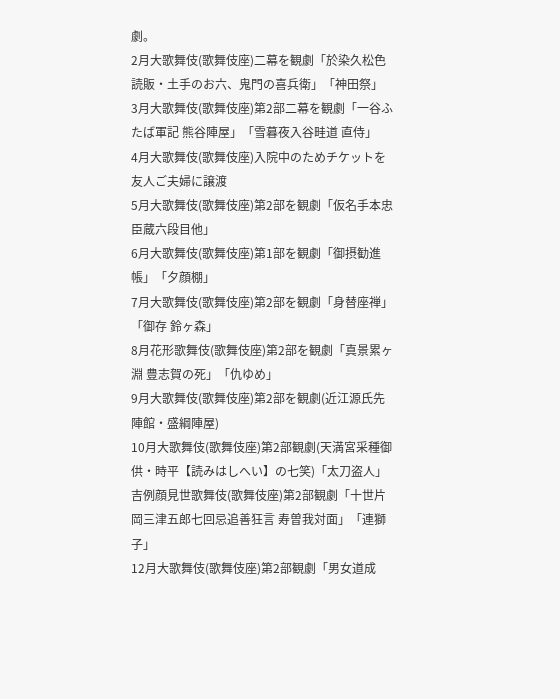劇。
2月大歌舞伎(歌舞伎座)二幕を観劇「於染久松色読販・土手のお六、鬼門の喜兵衛」「神田祭」
3月大歌舞伎(歌舞伎座)第2部二幕を観劇「一谷ふたば軍記 熊谷陣屋」「雪暮夜入谷畦道 直侍」
4月大歌舞伎(歌舞伎座)入院中のためチケットを友人ご夫婦に譲渡
5月大歌舞伎(歌舞伎座)第2部を観劇「仮名手本忠臣蔵六段目他」
6月大歌舞伎(歌舞伎座)第1部を観劇「御摂勧進帳」「夕顔棚」
7月大歌舞伎(歌舞伎座)第2部を観劇「身替座禅」「御存 鈴ヶ森」
8月花形歌舞伎(歌舞伎座)第2部を観劇「真景累ヶ淵 豊志賀の死」「仇ゆめ」
9月大歌舞伎(歌舞伎座)第2部を観劇(近江源氏先陣館・盛綱陣屋)
10月大歌舞伎(歌舞伎座)第2部観劇(天満宮采種御供・時平【読みはしへい】の七笑)「太刀盗人」
吉例顔見世歌舞伎(歌舞伎座)第2部観劇「十世片岡三津五郎七回忌追善狂言 寿曽我対面」「連獅子」
12月大歌舞伎(歌舞伎座)第2部観劇「男女道成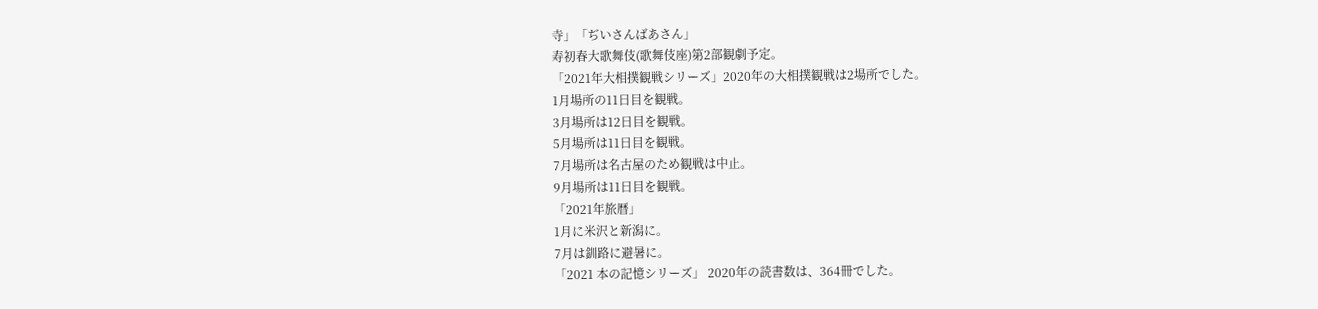寺」「ぢいさんばあさん」
寿初春大歌舞伎(歌舞伎座)第2部観劇予定。
「2021年大相撲観戦シリーズ」2020年の大相撲観戦は2場所でした。
1月場所の11日目を観戦。
3月場所は12日目を観戦。
5月場所は11日目を観戦。
7月場所は名古屋のため観戦は中止。
9月場所は11日目を観戦。
「2021年旅暦」
1月に米沢と新潟に。
7月は釧路に避暑に。
「2021 本の記憶シリーズ」 2020年の読書数は、364冊でした。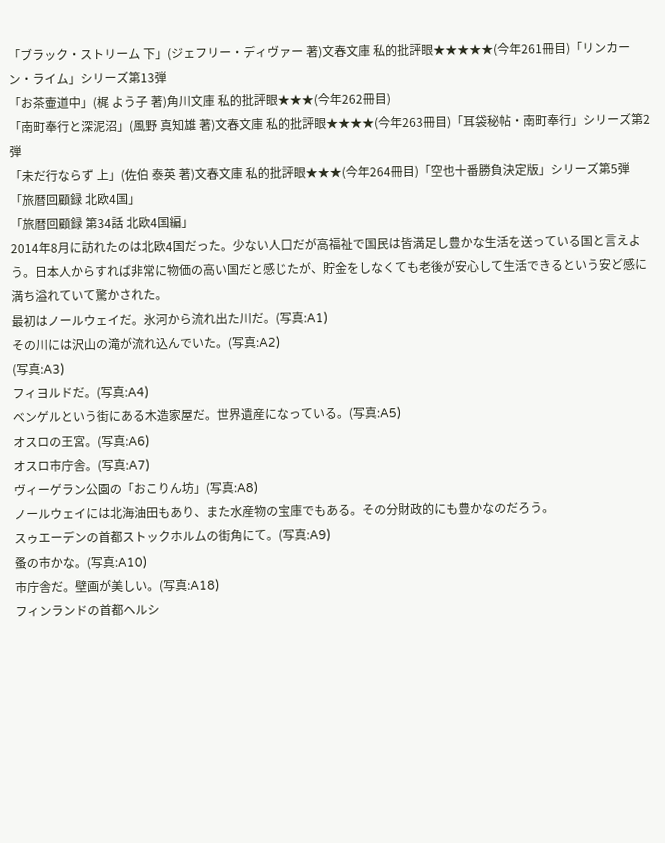「ブラック・ストリーム 下」(ジェフリー・ディヴァー 著)文春文庫 私的批評眼★★★★★(今年261冊目)「リンカーン・ライム」シリーズ第13弾
「お茶壷道中」(梶 よう子 著)角川文庫 私的批評眼★★★(今年262冊目)
「南町奉行と深泥沼」(風野 真知雄 著)文春文庫 私的批評眼★★★★(今年263冊目)「耳袋秘帖・南町奉行」シリーズ第2弾
「未だ行ならず 上」(佐伯 泰英 著)文春文庫 私的批評眼★★★(今年264冊目)「空也十番勝負決定版」シリーズ第5弾
「旅暦回顧録 北欧4国」
「旅暦回顧録 第34話 北欧4国編」
2014年8月に訪れたのは北欧4国だった。少ない人口だが高福祉で国民は皆満足し豊かな生活を送っている国と言えよう。日本人からすれば非常に物価の高い国だと感じたが、貯金をしなくても老後が安心して生活できるという安ど感に満ち溢れていて驚かされた。
最初はノールウェイだ。氷河から流れ出た川だ。(写真:A1)
その川には沢山の滝が流れ込んでいた。(写真:A2)
(写真:A3)
フィヨルドだ。(写真:A4)
ベンゲルという街にある木造家屋だ。世界遺産になっている。(写真:A5)
オスロの王宮。(写真:A6)
オスロ市庁舎。(写真:A7)
ヴィーゲラン公園の「おこりん坊」(写真:A8)
ノールウェイには北海油田もあり、また水産物の宝庫でもある。その分財政的にも豊かなのだろう。
スゥエーデンの首都ストックホルムの街角にて。(写真:A9)
蚤の市かな。(写真:A10)
市庁舎だ。壁画が美しい。(写真:A18)
フィンランドの首都ヘルシ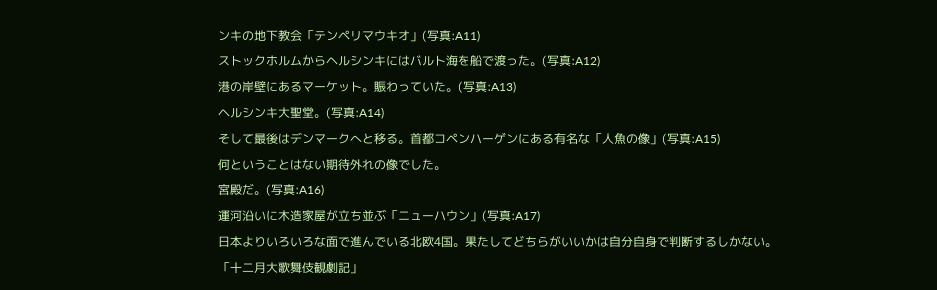ンキの地下教会「テンペリマウキオ」(写真:A11)
ストックホルムからヘルシンキにはバルト海を船で渡った。(写真:A12)
港の岸壁にあるマーケット。賑わっていた。(写真:A13)
ヘルシンキ大聖堂。(写真:A14)
そして最後はデンマークへと移る。首都コペンハーゲンにある有名な「人魚の像」(写真:A15)
何ということはない期待外れの像でした。
宮殿だ。(写真:A16)
運河沿いに木造家屋が立ち並ぶ「ニューハウン」(写真:A17)
日本よりいろいろな面で進んでいる北欧4国。果たしてどちらがいいかは自分自身で判断するしかない。
「十二月大歌舞伎観劇記」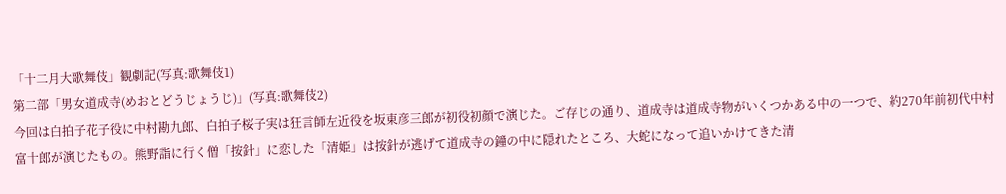「十二月大歌舞伎」観劇記(写真:歌舞伎1)
第二部「男女道成寺(めおとどうじょうじ)」(写真:歌舞伎2)
今回は白拍子花子役に中村勘九郎、白拍子桜子実は狂言師左近役を坂東彦三郎が初役初顔で演じた。ご存じの通り、道成寺は道成寺物がいくつかある中の一つで、約270年前初代中村富十郎が演じたもの。熊野詣に行く僧「按針」に恋した「清姫」は按針が逃げて道成寺の鐘の中に隠れたところ、大蛇になって追いかけてきた清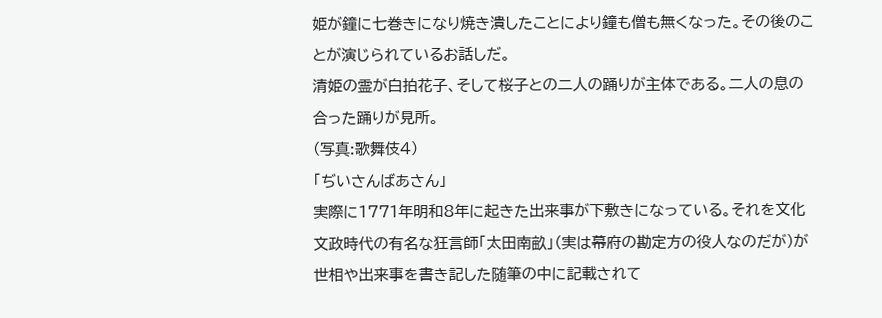姫が鐘に七巻きになり焼き潰したことにより鐘も僧も無くなった。その後のことが演じられているお話しだ。
清姫の霊が白拍花子、そして桜子との二人の踊りが主体である。二人の息の合った踊りが見所。
(写真:歌舞伎4)
「ぢいさんばあさん」
実際に1771年明和8年に起きた出来事が下敷きになっている。それを文化文政時代の有名な狂言師「太田南畝」(実は幕府の勘定方の役人なのだが)が世相や出来事を書き記した随筆の中に記載されて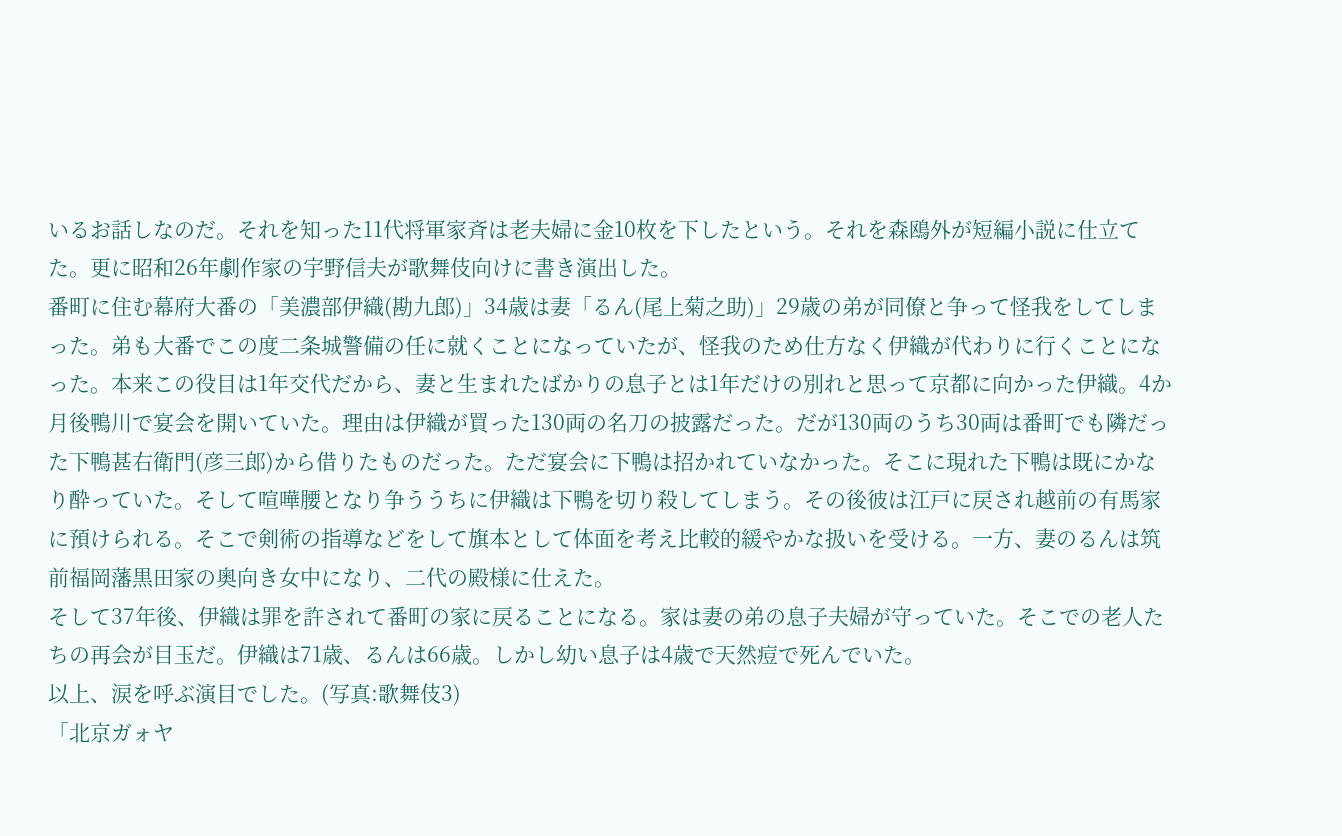いるお話しなのだ。それを知った11代将軍家斉は老夫婦に金10枚を下したという。それを森鴎外が短編小説に仕立てた。更に昭和26年劇作家の宇野信夫が歌舞伎向けに書き演出した。
番町に住む幕府大番の「美濃部伊織(勘九郎)」34歳は妻「るん(尾上菊之助)」29歳の弟が同僚と争って怪我をしてしまった。弟も大番でこの度二条城警備の任に就くことになっていたが、怪我のため仕方なく伊織が代わりに行くことになった。本来この役目は1年交代だから、妻と生まれたばかりの息子とは1年だけの別れと思って京都に向かった伊織。4か月後鴨川で宴会を開いていた。理由は伊織が買った130両の名刀の披露だった。だが130両のうち30両は番町でも隣だった下鴨甚右衛門(彦三郎)から借りたものだった。ただ宴会に下鴨は招かれていなかった。そこに現れた下鴨は既にかなり酔っていた。そして喧嘩腰となり争ううちに伊織は下鴨を切り殺してしまう。その後彼は江戸に戻され越前の有馬家に預けられる。そこで剣術の指導などをして旗本として体面を考え比較的緩やかな扱いを受ける。一方、妻のるんは筑前福岡藩黒田家の奥向き女中になり、二代の殿様に仕えた。
そして37年後、伊織は罪を許されて番町の家に戻ることになる。家は妻の弟の息子夫婦が守っていた。そこでの老人たちの再会が目玉だ。伊織は71歳、るんは66歳。しかし幼い息子は4歳で天然痘で死んでいた。
以上、涙を呼ぶ演目でした。(写真:歌舞伎3)
「北京ガォヤ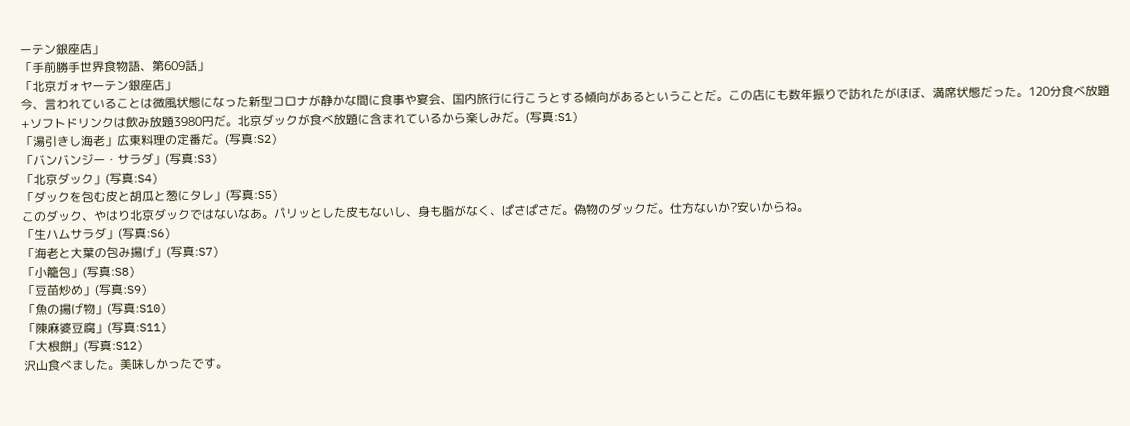ーテン銀座店」
「手前勝手世界食物語、第609話」
「北京ガォヤーテン銀座店」
今、言われていることは微風状態になった新型コロナが静かな間に食事や宴会、国内旅行に行こうとする傾向があるということだ。この店にも数年振りで訪れたがほぼ、満席状態だった。120分食べ放題+ソフトドリンクは飲み放題3980円だ。北京ダックが食べ放題に含まれているから楽しみだ。(写真:S1)
「湯引きし海老」広東料理の定番だ。(写真:S2)
「バンバンジー・サラダ」(写真:S3)
「北京ダック」(写真:S4)
「ダックを包む皮と胡瓜と葱にタレ」(写真:S5)
このダック、やはり北京ダックではないなあ。パリッとした皮もないし、身も脂がなく、ぱさぱさだ。偽物のダックだ。仕方ないか?安いからね。
「生ハムサラダ」(写真:S6)
「海老と大葉の包み揚げ」(写真:S7)
「小籠包」(写真:S8)
「豆苗炒め」(写真:S9)
「魚の揚げ物」(写真:S10)
「陳麻婆豆腐」(写真:S11)
「大根餅」(写真:S12)
沢山食べました。美味しかったです。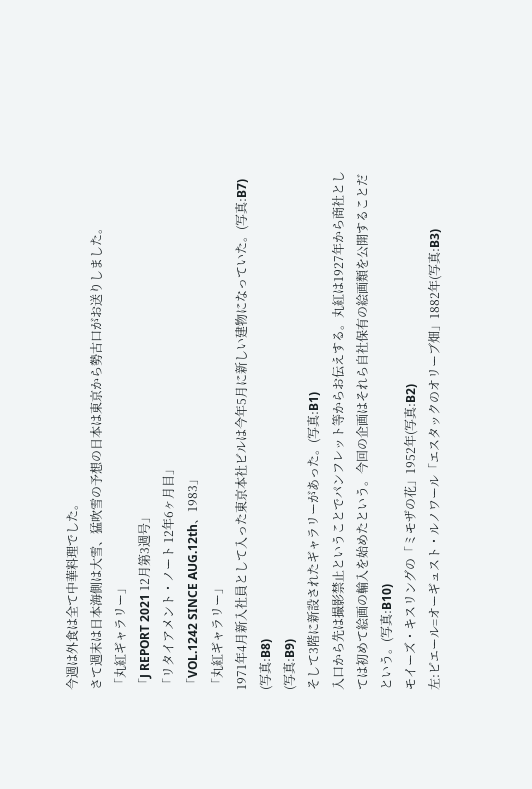今週は外食は全て中華料理でした。
さて週末は日本海側は大雪、猛吹雪の予想の日本は東京から勢古口がお送りしました。
「丸紅ギャラリー」
「J REPORT 2021 12月第3週号」
「リタイアメント・ノート 12年6ヶ月目」
「VOL.1242 SINCE AUG.12th、1983」
「丸紅ギャラリー」
1971年4月新入社員として入った東京本社ビルは今年5月に新しい建物になっていた。(写真:B7)
(写真:B8)
(写真:B9)
そして3階に新設されたギャラリーがあった。(写真:B1)
入口から先は撮影禁止ということでパンフレット等からお伝えする。丸紅は1927年から商社としては初めて絵画の輸入を始めたという。今回の企画はそれら自社保有の絵画類を公開することだという。(写真:B10)
モイーズ・キスリングの「ミモザの花」1952年(写真:B2)
左:ピエール=オーギュスト・ルノワール「エスタックのオリーブ畑」1882年(写真:B3)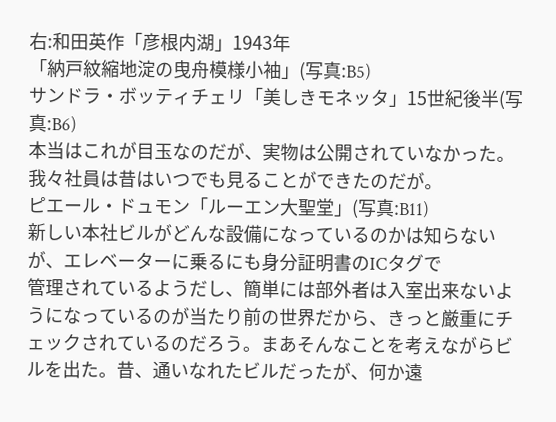右:和田英作「彦根内湖」1943年
「納戸紋縮地淀の曳舟模様小袖」(写真:B5)
サンドラ・ボッティチェリ「美しきモネッタ」15世紀後半(写真:B6)
本当はこれが目玉なのだが、実物は公開されていなかった。我々社員は昔はいつでも見ることができたのだが。
ピエール・ドュモン「ルーエン大聖堂」(写真:B11)
新しい本社ビルがどんな設備になっているのかは知らないが、エレベーターに乗るにも身分証明書のICタグで
管理されているようだし、簡単には部外者は入室出来ないようになっているのが当たり前の世界だから、きっと厳重にチェックされているのだろう。まあそんなことを考えながらビルを出た。昔、通いなれたビルだったが、何か遠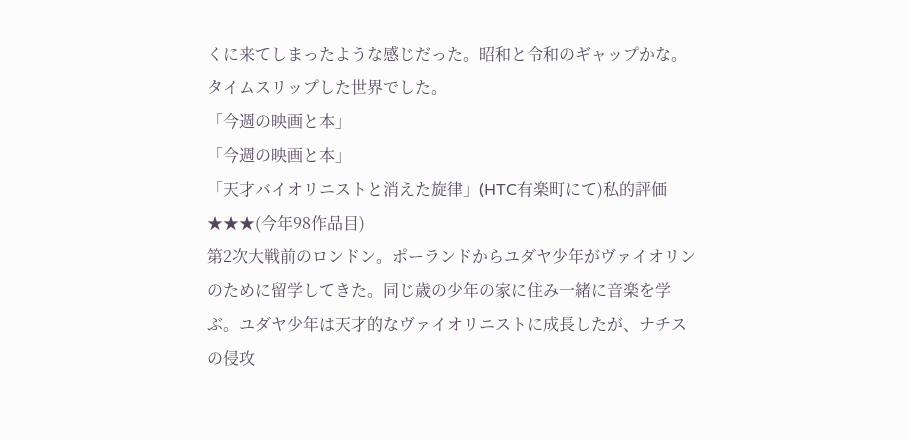くに来てしまったような感じだった。昭和と令和のギャップかな。タイムスリップした世界でした。
「今週の映画と本」
「今週の映画と本」
「天才バイオリニストと消えた旋律」(HTC有楽町にて)私的評価★★★(今年98作品目)
第2次大戦前のロンドン。ポーランドからユダヤ少年がヴァイオリンのために留学してきた。同じ歳の少年の家に住み一緒に音楽を学ぶ。ユダヤ少年は天才的なヴァイオリニストに成長したが、ナチスの侵攻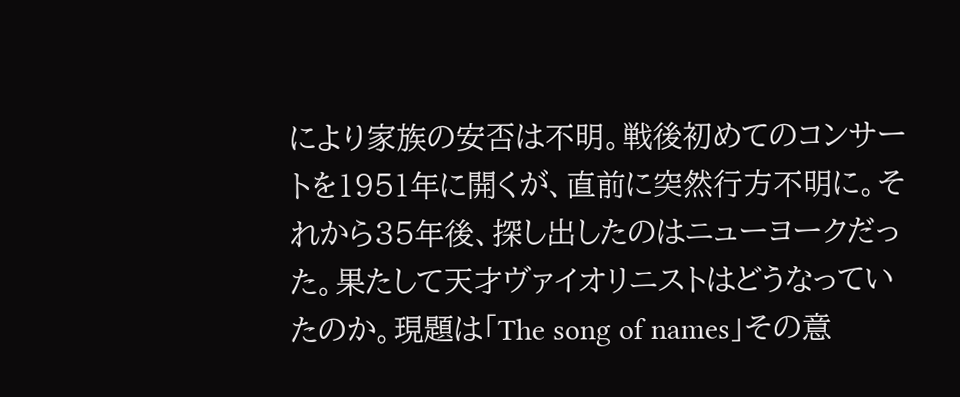により家族の安否は不明。戦後初めてのコンサートを1951年に開くが、直前に突然行方不明に。それから35年後、探し出したのはニューヨークだった。果たして天才ヴァイオリニストはどうなっていたのか。現題は「The song of names」その意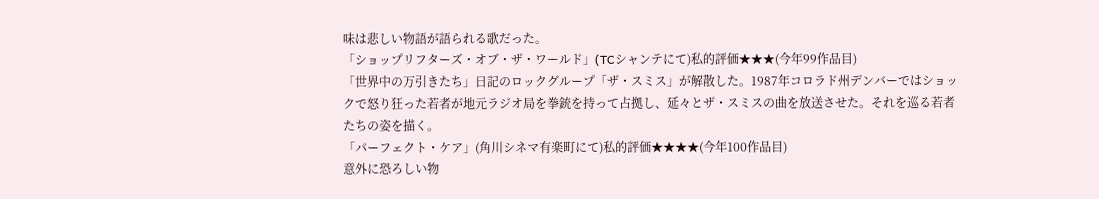味は悲しい物語が語られる歌だった。
「ショップリフターズ・オブ・ザ・ワールド」(TCシャンテにて)私的評価★★★(今年99作品目)
「世界中の万引きたち」日記のロックグループ「ザ・スミス」が解散した。1987年コロラド州デンバーではショックで怒り狂った若者が地元ラジオ局を拳銃を持って占拠し、延々とザ・スミスの曲を放送させた。それを巡る若者たちの姿を描く。
「パーフェクト・ケア」(角川シネマ有楽町にて)私的評価★★★★(今年100作品目)
意外に恐ろしい物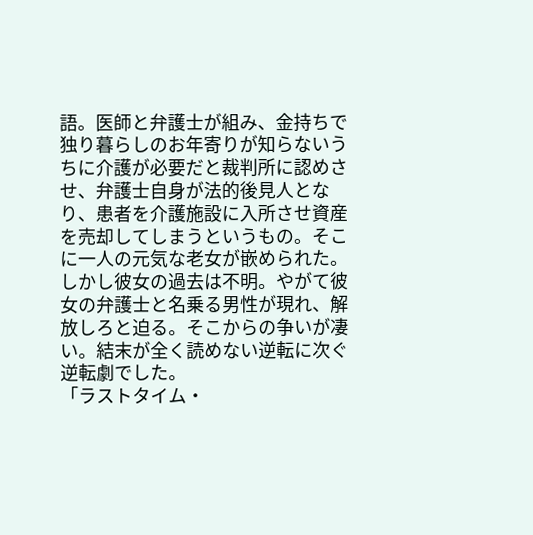語。医師と弁護士が組み、金持ちで独り暮らしのお年寄りが知らないうちに介護が必要だと裁判所に認めさせ、弁護士自身が法的後見人となり、患者を介護施設に入所させ資産を売却してしまうというもの。そこに一人の元気な老女が嵌められた。しかし彼女の過去は不明。やがて彼女の弁護士と名乗る男性が現れ、解放しろと迫る。そこからの争いが凄い。結末が全く読めない逆転に次ぐ逆転劇でした。
「ラストタイム・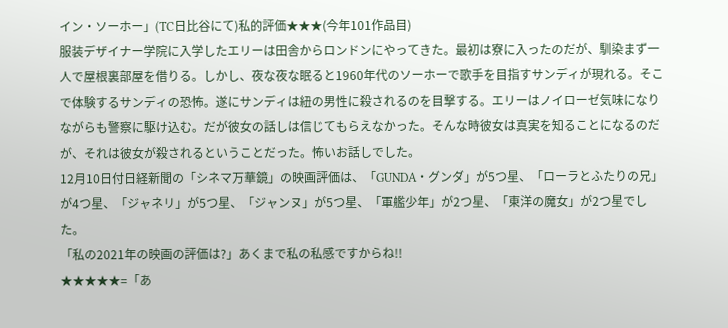イン・ソーホー」(TC日比谷にて)私的評価★★★(今年101作品目)
服装デザイナー学院に入学したエリーは田舎からロンドンにやってきた。最初は寮に入ったのだが、馴染まず一人で屋根裏部屋を借りる。しかし、夜な夜な眠ると1960年代のソーホーで歌手を目指すサンディが現れる。そこで体験するサンディの恐怖。遂にサンディは紐の男性に殺されるのを目撃する。エリーはノイローゼ気味になりながらも警察に駆け込む。だが彼女の話しは信じてもらえなかった。そんな時彼女は真実を知ることになるのだが、それは彼女が殺されるということだった。怖いお話しでした。
12月10日付日経新聞の「シネマ万華鏡」の映画評価は、「GUNDA・グンダ」が5つ星、「ローラとふたりの兄」が4つ星、「ジャネリ」が5つ星、「ジャンヌ」が5つ星、「軍艦少年」が2つ星、「東洋の魔女」が2つ星でした。
「私の2021年の映画の評価は?」あくまで私の私感ですからね!!
★★★★★=「あ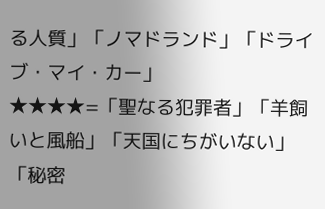る人質」「ノマドランド」「ドライブ・マイ・カー」
★★★★=「聖なる犯罪者」「羊飼いと風船」「天国にちがいない」「秘密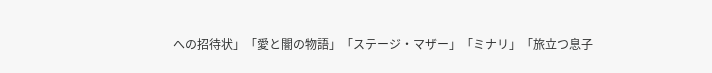への招待状」「愛と闇の物語」「ステージ・マザー」「ミナリ」「旅立つ息子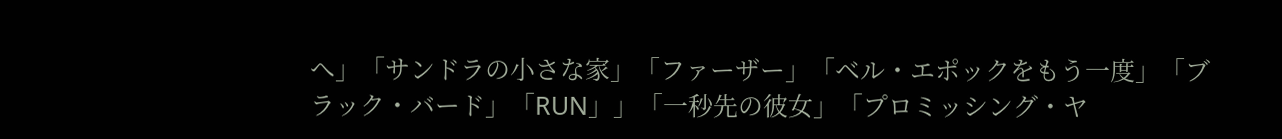へ」「サンドラの小さな家」「ファーザー」「ベル・エポックをもう一度」「ブラック・バード」「RUN」」「一秒先の彼女」「プロミッシング・ヤ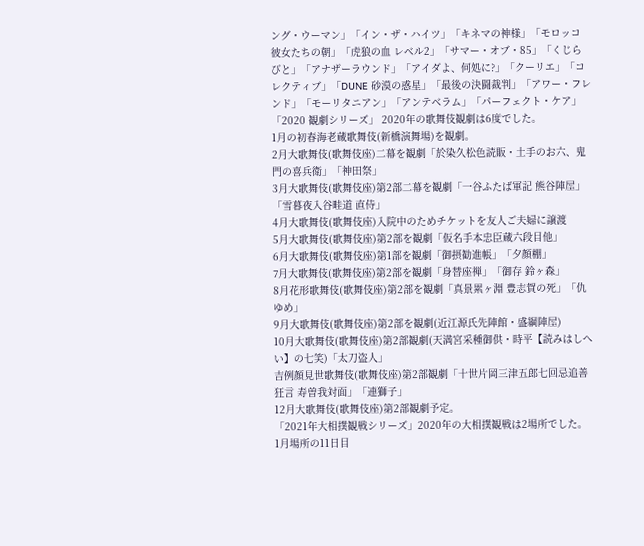ング・ウーマン」「イン・ザ・ハイツ」「キネマの神様」「モロッコ 彼女たちの朝」「虎狼の血 レベル2」「サマー・オブ・85」「くじらびと」「アナザーラウンド」「アイダよ、何処に?」「クーリエ」「コレクティブ」「DUNE 砂漠の惑星」「最後の決闘裁判」「アワー・フレンド」「モーリタニアン」「アンテベラム」「パーフェクト・ケア」
「2020 観劇シリーズ」 2020年の歌舞伎観劇は6度でした。
1月の初春海老蔵歌舞伎(新橋演舞場)を観劇。
2月大歌舞伎(歌舞伎座)二幕を観劇「於染久松色読販・土手のお六、鬼門の喜兵衛」「神田祭」
3月大歌舞伎(歌舞伎座)第2部二幕を観劇「一谷ふたば軍記 熊谷陣屋」「雪暮夜入谷畦道 直侍」
4月大歌舞伎(歌舞伎座)入院中のためチケットを友人ご夫婦に譲渡
5月大歌舞伎(歌舞伎座)第2部を観劇「仮名手本忠臣蔵六段目他」
6月大歌舞伎(歌舞伎座)第1部を観劇「御摂勧進帳」「夕顔棚」
7月大歌舞伎(歌舞伎座)第2部を観劇「身替座禅」「御存 鈴ヶ森」
8月花形歌舞伎(歌舞伎座)第2部を観劇「真景累ヶ淵 豊志賀の死」「仇ゆめ」
9月大歌舞伎(歌舞伎座)第2部を観劇(近江源氏先陣館・盛綱陣屋)
10月大歌舞伎(歌舞伎座)第2部観劇(天満宮采種御供・時平【読みはしへい】の七笑)「太刀盗人」
吉例顔見世歌舞伎(歌舞伎座)第2部観劇「十世片岡三津五郎七回忌追善狂言 寿曽我対面」「連獅子」
12月大歌舞伎(歌舞伎座)第2部観劇予定。
「2021年大相撲観戦シリーズ」2020年の大相撲観戦は2場所でした。
1月場所の11日目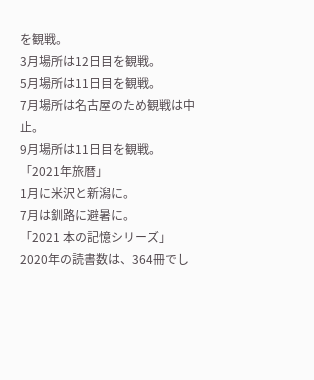を観戦。
3月場所は12日目を観戦。
5月場所は11日目を観戦。
7月場所は名古屋のため観戦は中止。
9月場所は11日目を観戦。
「2021年旅暦」
1月に米沢と新潟に。
7月は釧路に避暑に。
「2021 本の記憶シリーズ」 2020年の読書数は、364冊でし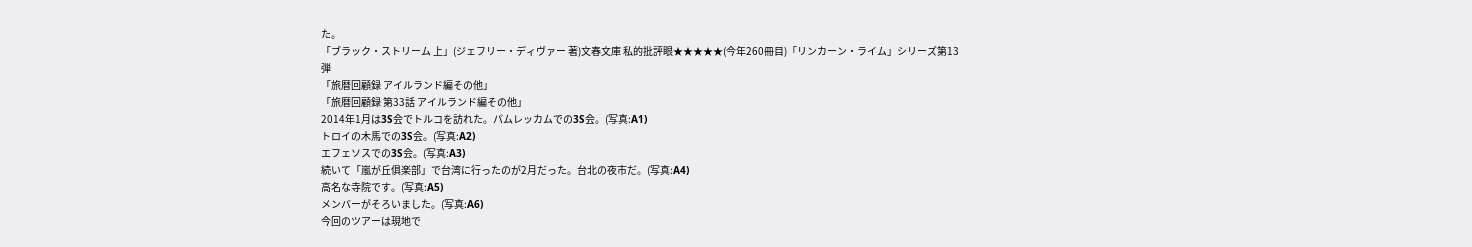た。
「ブラック・ストリーム 上」(ジェフリー・ディヴァー 著)文春文庫 私的批評眼★★★★★(今年260冊目)「リンカーン・ライム」シリーズ第13弾
「旅暦回顧録 アイルランド編その他」
「旅暦回顧録 第33話 アイルランド編その他」
2014年1月は3S会でトルコを訪れた。パムレッカムでの3S会。(写真:A1)
トロイの木馬での3S会。(写真:A2)
エフェソスでの3S会。(写真:A3)
続いて「嵐が丘俱楽部」で台湾に行ったのが2月だった。台北の夜市だ。(写真:A4)
高名な寺院です。(写真:A5)
メンバーがそろいました。(写真:A6)
今回のツアーは現地で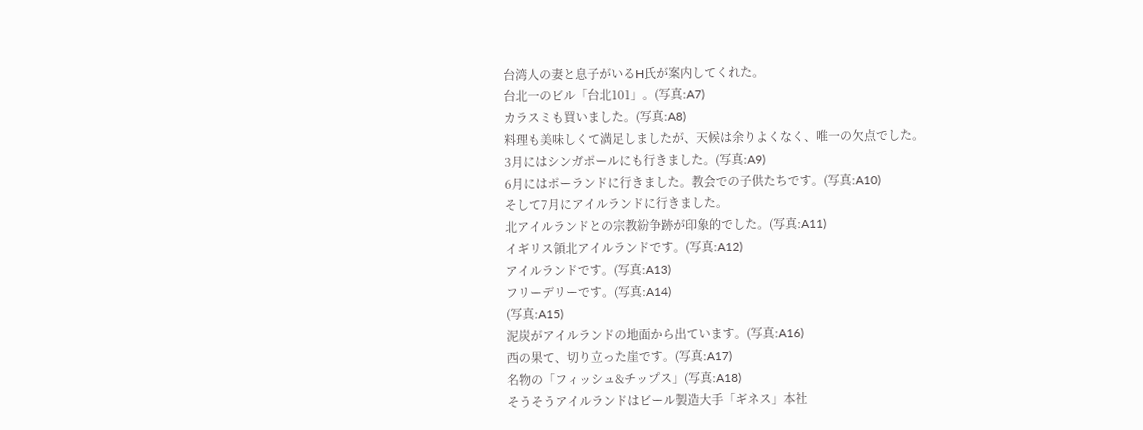台湾人の妻と息子がいるH氏が案内してくれた。
台北一のビル「台北101」。(写真:A7)
カラスミも買いました。(写真:A8)
料理も美味しくて満足しましたが、天候は余りよくなく、唯一の欠点でした。
3月にはシンガポールにも行きました。(写真:A9)
6月にはポーランドに行きました。教会での子供たちです。(写真:A10)
そして7月にアイルランドに行きました。
北アイルランドとの宗教紛争跡が印象的でした。(写真:A11)
イギリス領北アイルランドです。(写真:A12)
アイルランドです。(写真:A13)
フリーデリーです。(写真:A14)
(写真:A15)
泥炭がアイルランドの地面から出ています。(写真:A16)
西の果て、切り立った崖です。(写真:A17)
名物の「フィッシュ&チップス」(写真:A18)
そうそうアイルランドはビール製造大手「ギネス」本社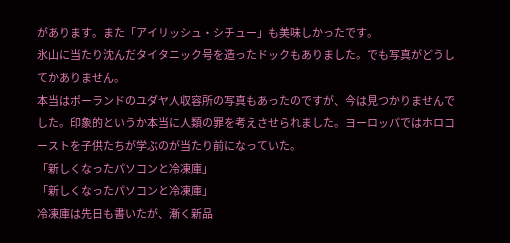があります。また「アイリッシュ・シチュー」も美味しかったです。
氷山に当たり沈んだタイタニック号を造ったドックもありました。でも写真がどうしてかありません。
本当はポーランドのユダヤ人収容所の写真もあったのですが、今は見つかりませんでした。印象的というか本当に人類の罪を考えさせられました。ヨーロッパではホロコーストを子供たちが学ぶのが当たり前になっていた。
「新しくなったパソコンと冷凍庫」
「新しくなったパソコンと冷凍庫」
冷凍庫は先日も書いたが、漸く新品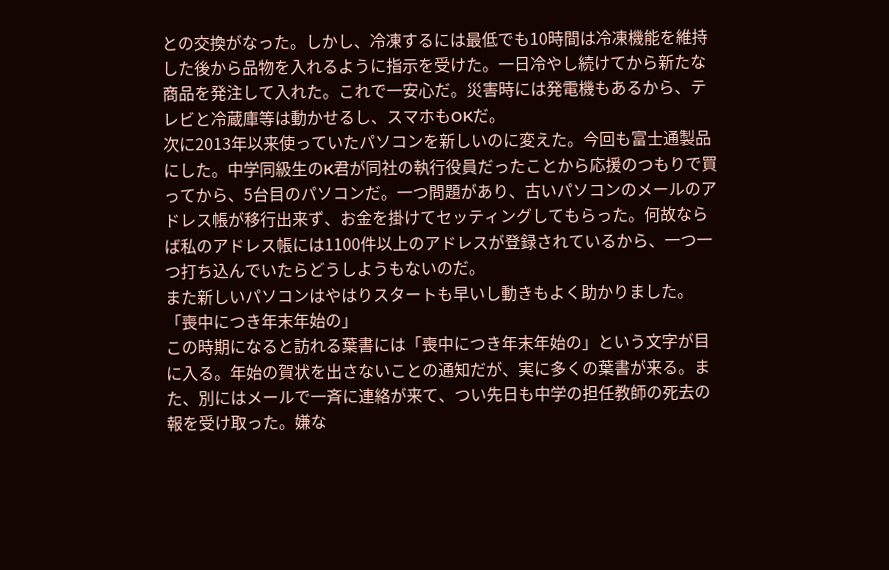との交換がなった。しかし、冷凍するには最低でも10時間は冷凍機能を維持した後から品物を入れるように指示を受けた。一日冷やし続けてから新たな商品を発注して入れた。これで一安心だ。災害時には発電機もあるから、テレビと冷蔵庫等は動かせるし、スマホもOKだ。
次に2013年以来使っていたパソコンを新しいのに変えた。今回も富士通製品にした。中学同級生のK君が同社の執行役員だったことから応援のつもりで買ってから、5台目のパソコンだ。一つ問題があり、古いパソコンのメールのアドレス帳が移行出来ず、お金を掛けてセッティングしてもらった。何故ならば私のアドレス帳には1100件以上のアドレスが登録されているから、一つ一つ打ち込んでいたらどうしようもないのだ。
また新しいパソコンはやはりスタートも早いし動きもよく助かりました。
「喪中につき年末年始の」
この時期になると訪れる葉書には「喪中につき年末年始の」という文字が目に入る。年始の賀状を出さないことの通知だが、実に多くの葉書が来る。また、別にはメールで一斉に連絡が来て、つい先日も中学の担任教師の死去の報を受け取った。嫌な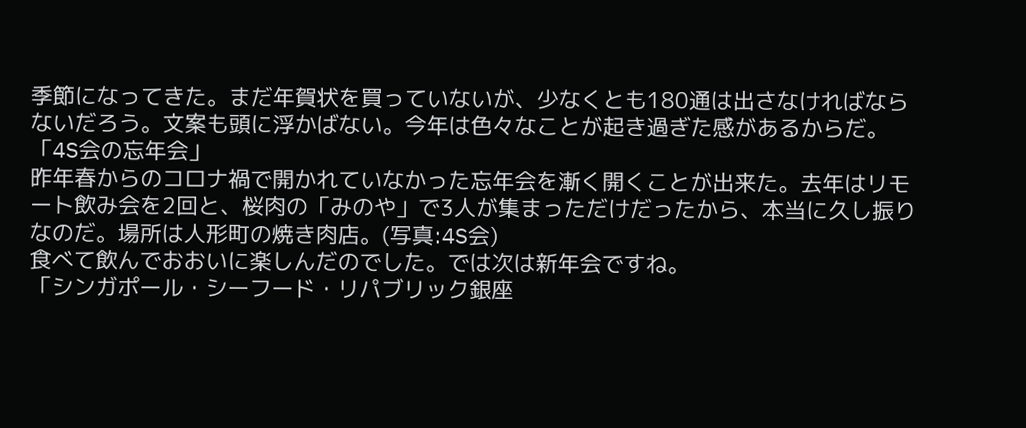季節になってきた。まだ年賀状を買っていないが、少なくとも180通は出さなければならないだろう。文案も頭に浮かばない。今年は色々なことが起き過ぎた感があるからだ。
「4S会の忘年会」
昨年春からのコロナ禍で開かれていなかった忘年会を漸く開くことが出来た。去年はリモート飲み会を2回と、桜肉の「みのや」で3人が集まっただけだったから、本当に久し振りなのだ。場所は人形町の焼き肉店。(写真:4S会)
食べて飲んでおおいに楽しんだのでした。では次は新年会ですね。
「シンガポール・シーフード・リパブリック銀座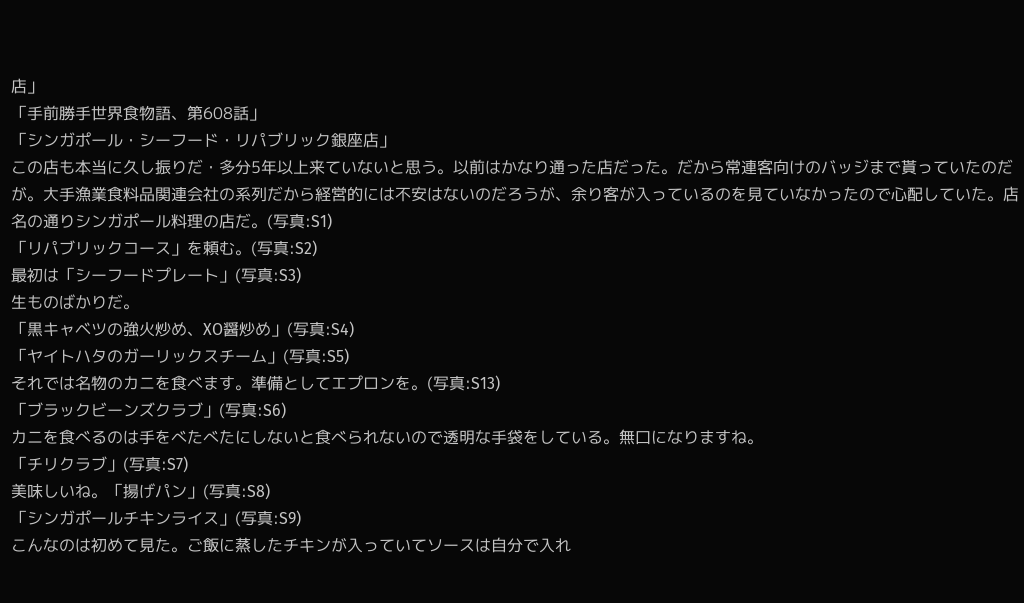店」
「手前勝手世界食物語、第608話」
「シンガポール・シーフード・リパブリック銀座店」
この店も本当に久し振りだ・多分5年以上来ていないと思う。以前はかなり通った店だった。だから常連客向けのバッジまで貰っていたのだが。大手漁業食料品関連会社の系列だから経営的には不安はないのだろうが、余り客が入っているのを見ていなかったので心配していた。店名の通りシンガポール料理の店だ。(写真:S1)
「リパブリックコース」を頼む。(写真:S2)
最初は「シーフードプレート」(写真:S3)
生ものばかりだ。
「黒キャベツの強火炒め、XO醤炒め」(写真:S4)
「ヤイトハタのガーリックスチーム」(写真:S5)
それでは名物のカニを食べます。準備としてエプロンを。(写真:S13)
「ブラックビーンズクラブ」(写真:S6)
カニを食べるのは手をべたべたにしないと食べられないので透明な手袋をしている。無口になりますね。
「チリクラブ」(写真:S7)
美味しいね。「揚げパン」(写真:S8)
「シンガポールチキンライス」(写真:S9)
こんなのは初めて見た。ご飯に蒸したチキンが入っていてソースは自分で入れ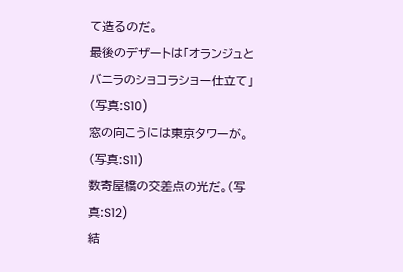て造るのだ。
最後のデザートは「オランジュとバニラのショコラショー仕立て」(写真:S10)
窓の向こうには東京タワーが。(写真:S11)
数寄屋橋の交差点の光だ。(写真:S12)
結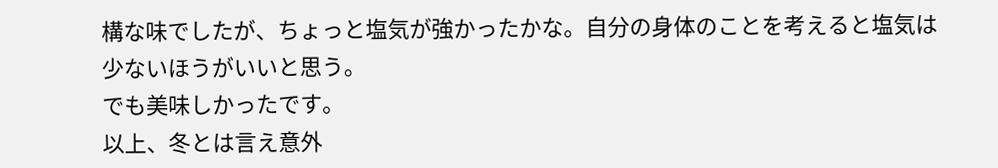構な味でしたが、ちょっと塩気が強かったかな。自分の身体のことを考えると塩気は少ないほうがいいと思う。
でも美味しかったです。
以上、冬とは言え意外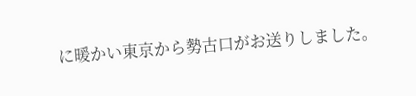に暖かい東京から勢古口がお送りしました。